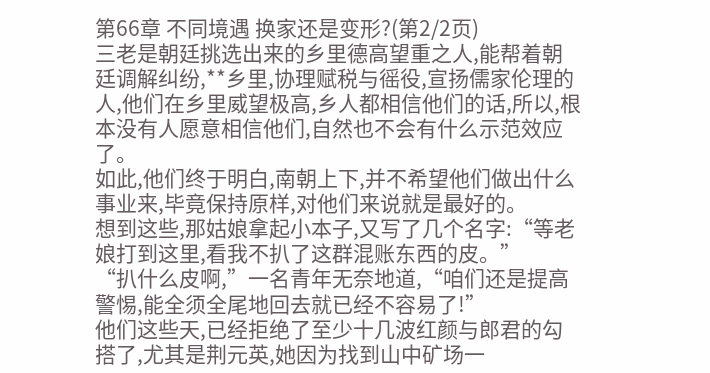第66章 不同境遇 换家还是变形?(第2/2页)
三老是朝廷挑选出来的乡里德高望重之人,能帮着朝廷调解纠纷,**乡里,协理赋税与徭役,宣扬儒家伦理的人,他们在乡里威望极高,乡人都相信他们的话,所以,根本没有人愿意相信他们,自然也不会有什么示范效应了。
如此,他们终于明白,南朝上下,并不希望他们做出什么事业来,毕竟保持原样,对他们来说就是最好的。
想到这些,那姑娘拿起小本子,又写了几个名字:“等老娘打到这里,看我不扒了这群混账东西的皮。”
“扒什么皮啊,”一名青年无奈地道,“咱们还是提高警惕,能全须全尾地回去就已经不容易了!”
他们这些天,已经拒绝了至少十几波红颜与郎君的勾搭了,尤其是荆元英,她因为找到山中矿场一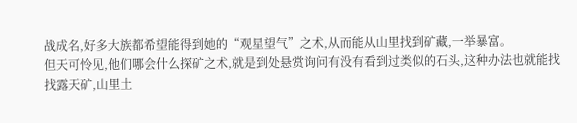战成名,好多大族都希望能得到她的“观星望气”之术,从而能从山里找到矿藏,一举暴富。
但天可怜见,他们哪会什么探矿之术,就是到处悬赏询问有没有看到过类似的石头,这种办法也就能找找露天矿,山里土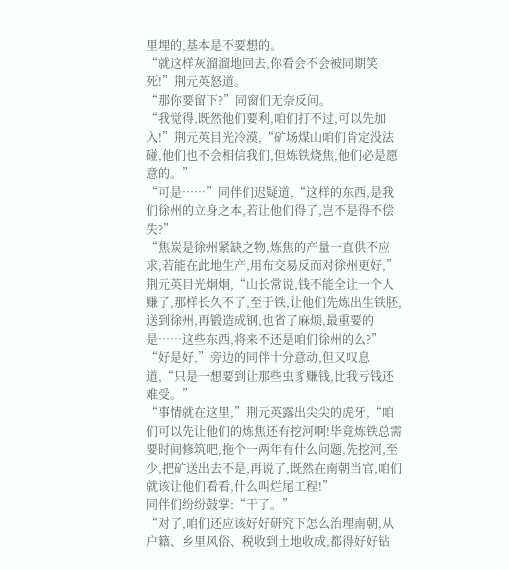里埋的,基本是不要想的。
“就这样灰溜溜地回去,你看会不会被同期笑死!”荆元英怒道。
“那你要留下?”同窗们无奈反问。
“我觉得,既然他们要利,咱们打不过,可以先加入!”荆元英目光冷漠,“矿场煤山咱们肯定没法碰,他们也不会相信我们,但炼铁烧焦,他们必是愿意的。”
“可是……”同伴们迟疑道,“这样的东西,是我们徐州的立身之本,若让他们得了,岂不是得不偿失?”
“焦炭是徐州紧缺之物,炼焦的产量一直供不应求,若能在此地生产,用布交易反而对徐州更好,”荆元英目光炯炯,“山长常说,钱不能全让一个人赚了,那样长久不了,至于铁,让他们先炼出生铁胚,送到徐州,再锻造成钢,也省了麻烦,最重要的是……这些东西,将来不还是咱们徐州的么?”
“好是好,”旁边的同伴十分意动,但又叹息道,“只是一想要到让那些虫豸赚钱,比我亏钱还难受。”
“事情就在这里,”荆元英露出尖尖的虎牙,“咱们可以先让他们的炼焦还有挖河啊!毕竟炼铁总需要时间修筑吧,拖个一两年有什么问题,先挖河,至少,把矿送出去不是,再说了,既然在南朝当官,咱们就该让他们看看,什么叫烂尾工程!”
同伴们纷纷鼓掌:“干了。”
“对了,咱们还应该好好研究下怎么治理南朝,从户籍、乡里风俗、税收到土地收成,都得好好钻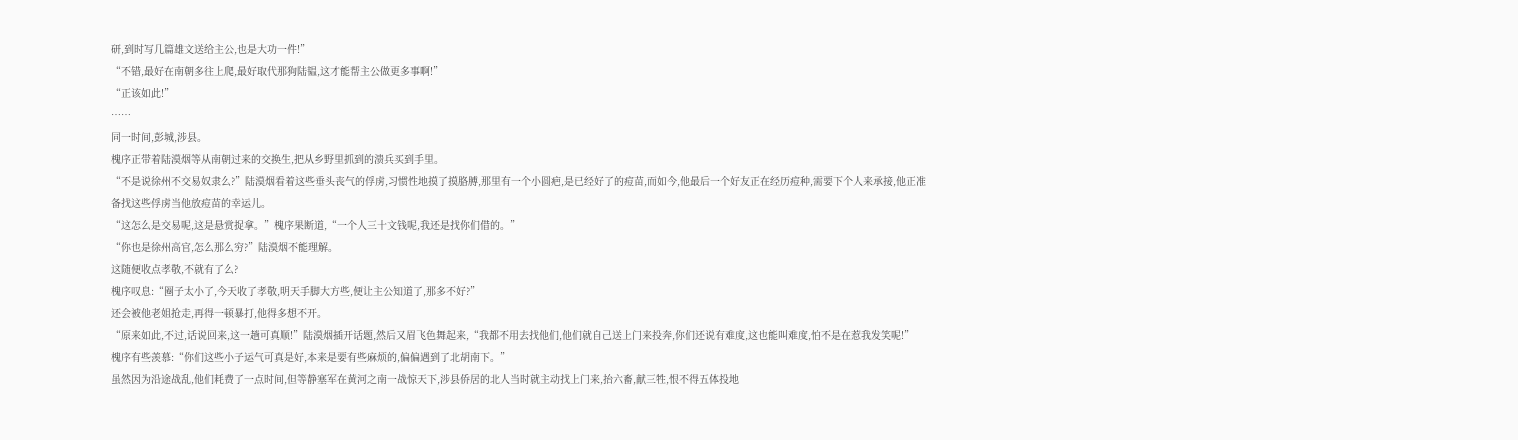研,到时写几篇雄文送给主公,也是大功一件!”
“不错,最好在南朝多往上爬,最好取代那狗陆韫,这才能帮主公做更多事啊!”
“正该如此!”
……
同一时间,彭城,涉县。
槐序正带着陆漠烟等从南朝过来的交换生,把从乡野里抓到的溃兵买到手里。
“不是说徐州不交易奴隶么?”陆漠烟看着这些垂头丧气的俘虏,习惯性地摸了摸胳膊,那里有一个小圆疤,是已经好了的痘苗,而如今,他最后一个好友正在经历痘种,需要下个人来承接,他正准备找这些俘虏当他放痘苗的幸运儿。
“这怎么是交易呢,这是悬赏捉拿。”槐序果断道,“一个人三十文钱呢,我还是找你们借的。”
“你也是徐州高官,怎么那么穷?”陆漠烟不能理解。
这随便收点孝敬,不就有了么?
槐序叹息:“圈子太小了,今天收了孝敬,明天手脚大方些,便让主公知道了,那多不好?”
还会被他老姐抢走,再得一顿暴打,他得多想不开。
“原来如此,不过,话说回来,这一趟可真顺!”陆漠烟插开话题,然后又眉飞色舞起来,“我都不用去找他们,他们就自己送上门来投奔,你们还说有难度,这也能叫难度,怕不是在惹我发笑呢!”
槐序有些羡慕:“你们这些小子运气可真是好,本来是要有些麻烦的,偏偏遇到了北胡南下。”
虽然因为沿途战乱,他们耗费了一点时间,但等静塞军在黄河之南一战惊天下,涉县侨居的北人当时就主动找上门来,抬六畜,献三牲,恨不得五体投地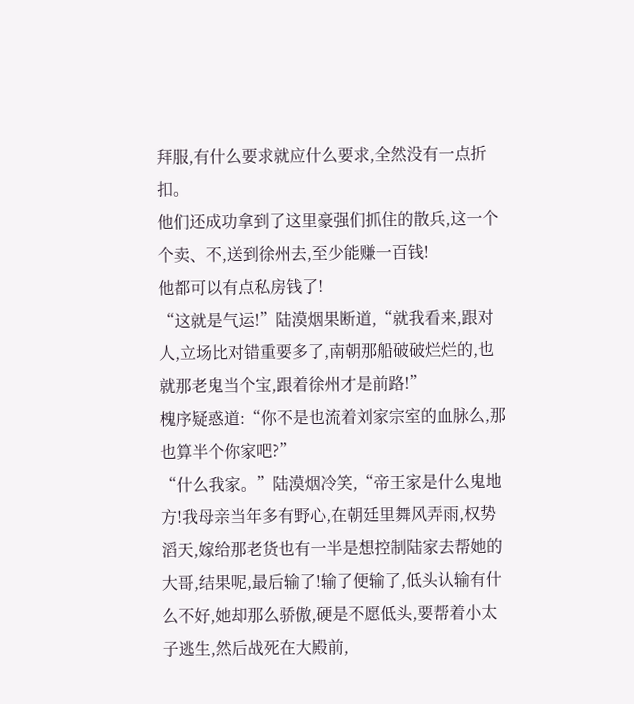拜服,有什么要求就应什么要求,全然没有一点折扣。
他们还成功拿到了这里豪强们抓住的散兵,这一个个卖、不,送到徐州去,至少能赚一百钱!
他都可以有点私房钱了!
“这就是气运!”陆漠烟果断道,“就我看来,跟对人,立场比对错重要多了,南朝那船破破烂烂的,也就那老鬼当个宝,跟着徐州才是前路!”
槐序疑惑道:“你不是也流着刘家宗室的血脉么,那也算半个你家吧?”
“什么我家。”陆漠烟冷笑,“帝王家是什么鬼地方!我母亲当年多有野心,在朝廷里舞风弄雨,权势滔天,嫁给那老货也有一半是想控制陆家去帮她的大哥,结果呢,最后输了!输了便输了,低头认输有什么不好,她却那么骄傲,硬是不愿低头,要帮着小太子逃生,然后战死在大殿前,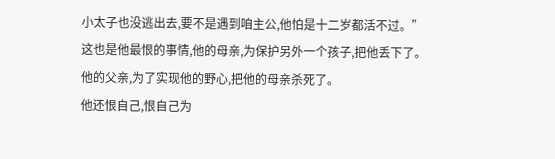小太子也没逃出去,要不是遇到咱主公,他怕是十二岁都活不过。”
这也是他最恨的事情,他的母亲,为保护另外一个孩子,把他丢下了。
他的父亲,为了实现他的野心,把他的母亲杀死了。
他还恨自己,恨自己为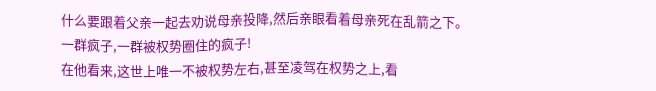什么要跟着父亲一起去劝说母亲投降,然后亲眼看着母亲死在乱箭之下。
一群疯子,一群被权势圈住的疯子!
在他看来,这世上唯一不被权势左右,甚至凌驾在权势之上,看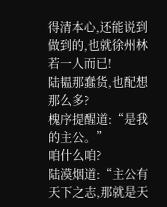得清本心,还能说到做到的,也就徐州林若一人而已!
陆韫那蠢货,也配想那么多?
槐序提醒道:“是我的主公。”
咱什么咱?
陆漠烟道:“主公有天下之志,那就是天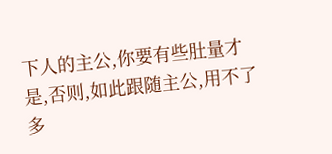下人的主公,你要有些肚量才是,否则,如此跟随主公,用不了多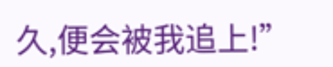久,便会被我追上!”